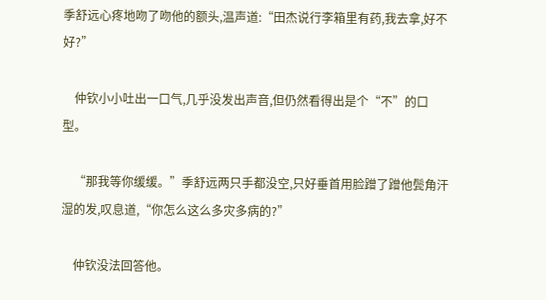季舒远心疼地吻了吻他的额头,温声道:“田杰说行李箱里有药,我去拿,好不好?”

    仲钦小小吐出一口气,几乎没发出声音,但仍然看得出是个“不”的口型。

    “那我等你缓缓。”季舒远两只手都没空,只好垂首用脸蹭了蹭他鬓角汗湿的发,叹息道,“你怎么这么多灾多病的?”

    仲钦没法回答他。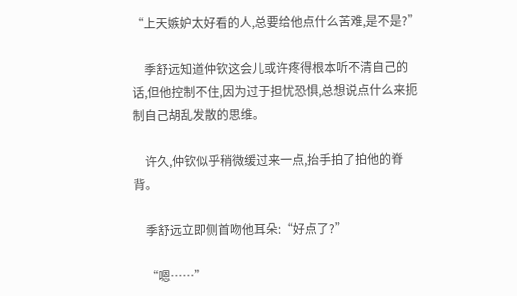“上天嫉妒太好看的人,总要给他点什么苦难,是不是?”

    季舒远知道仲钦这会儿或许疼得根本听不清自己的话,但他控制不住,因为过于担忧恐惧,总想说点什么来扼制自己胡乱发散的思维。

    许久,仲钦似乎稍微缓过来一点,抬手拍了拍他的脊背。

    季舒远立即侧首吻他耳朵:“好点了?”

    “嗯……”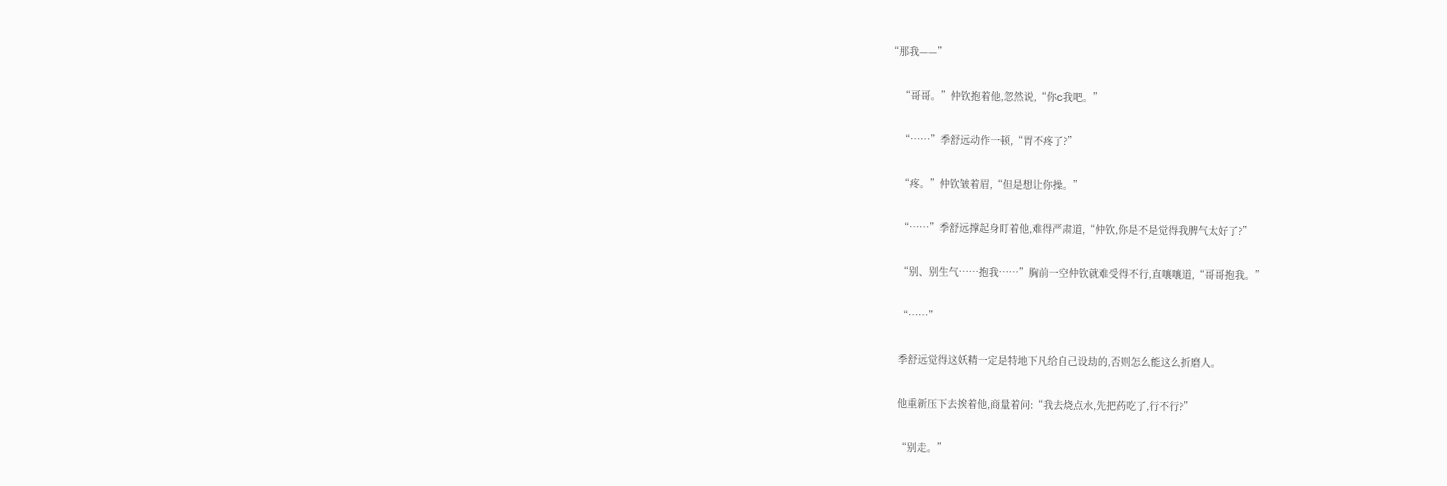“那我——”

    “哥哥。”仲钦抱着他,忽然说,“你c我吧。”

    “……”季舒远动作一顿,“胃不疼了?”

    “疼。”仲钦皱着眉,“但是想让你操。”

    “……”季舒远撑起身盯着他,难得严肃道,“仲钦,你是不是觉得我脾气太好了?”

    “别、别生气……抱我……”胸前一空仲钦就难受得不行,直嚷嚷道,“哥哥抱我。”

    “……”

    季舒远觉得这妖精一定是特地下凡给自己设劫的,否则怎么能这么折磨人。

    他重新压下去挨着他,商量着问:“我去烧点水,先把药吃了,行不行?”

    “别走。”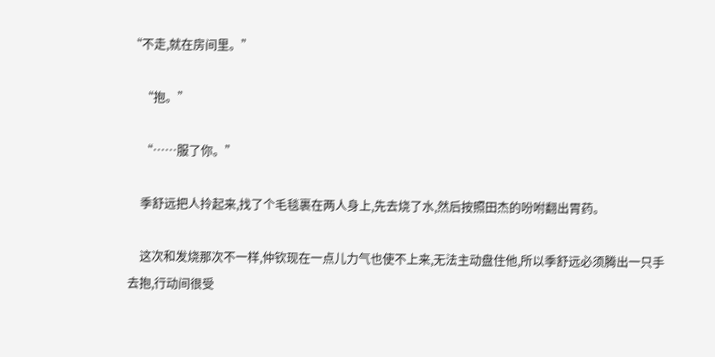“不走,就在房间里。”

    “抱。”

    “……服了你。”

    季舒远把人拎起来,找了个毛毯裹在两人身上,先去烧了水,然后按照田杰的吩咐翻出胃药。

    这次和发烧那次不一样,仲钦现在一点儿力气也使不上来,无法主动盘住他,所以季舒远必须腾出一只手去抱,行动间很受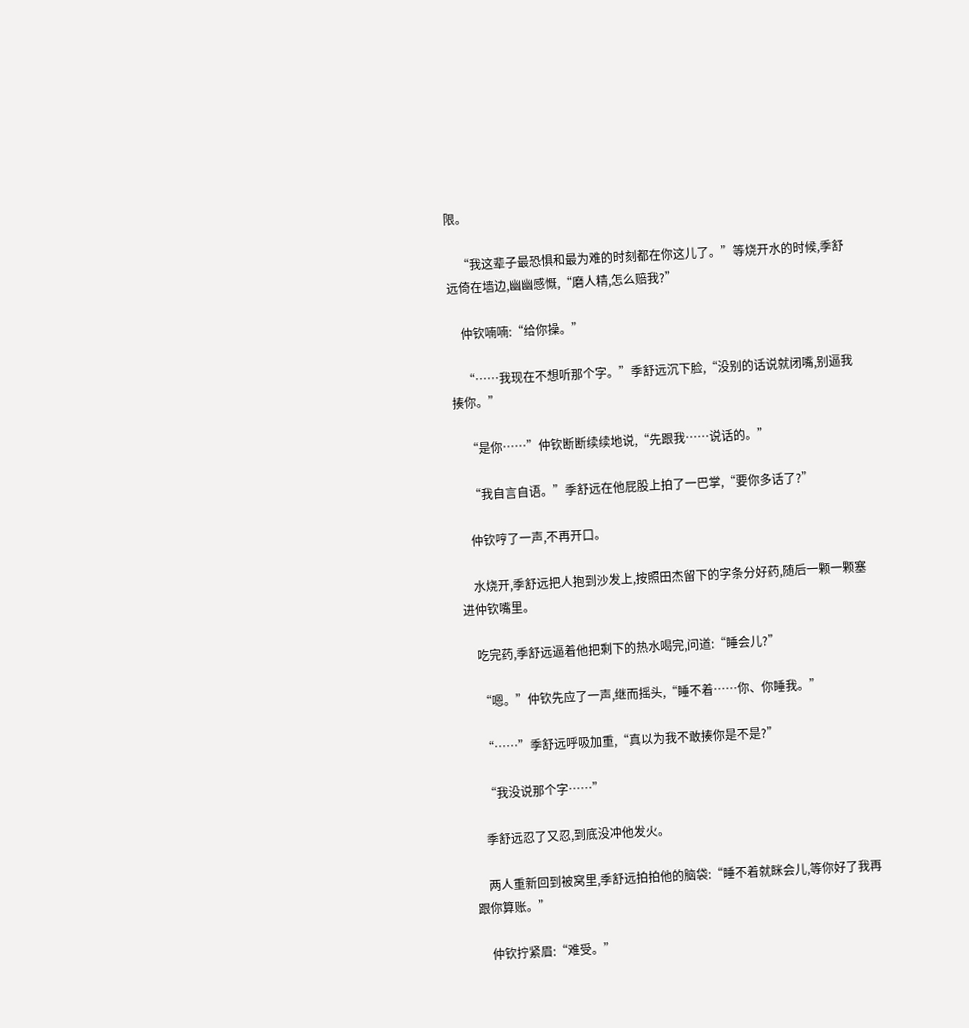限。

    “我这辈子最恐惧和最为难的时刻都在你这儿了。”等烧开水的时候,季舒远倚在墙边,幽幽感慨,“磨人精,怎么赔我?”

    仲钦喃喃:“给你操。”

    “……我现在不想听那个字。”季舒远沉下脸,“没别的话说就闭嘴,别逼我揍你。”

    “是你……”仲钦断断续续地说,“先跟我……说话的。”

    “我自言自语。”季舒远在他屁股上拍了一巴掌,“要你多话了?”

    仲钦哼了一声,不再开口。

    水烧开,季舒远把人抱到沙发上,按照田杰留下的字条分好药,随后一颗一颗塞进仲钦嘴里。

    吃完药,季舒远逼着他把剩下的热水喝完,问道:“睡会儿?”

    “嗯。”仲钦先应了一声,继而摇头,“睡不着……你、你睡我。”

    “……”季舒远呼吸加重,“真以为我不敢揍你是不是?”

    “我没说那个字……”

    季舒远忍了又忍,到底没冲他发火。

    两人重新回到被窝里,季舒远拍拍他的脑袋:“睡不着就眯会儿,等你好了我再跟你算账。”

    仲钦拧紧眉:“难受。”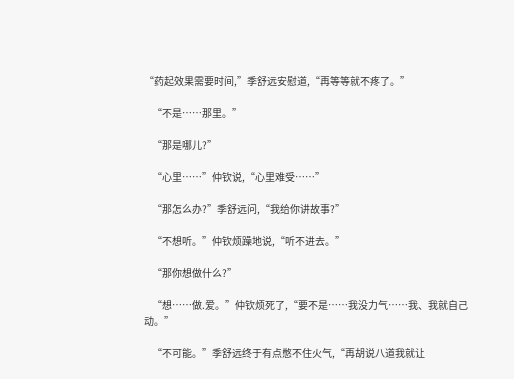“药起效果需要时间,”季舒远安慰道,“再等等就不疼了。”

    “不是……那里。”

    “那是哪儿?”

    “心里……”仲钦说,“心里难受……”

    “那怎么办?”季舒远问,“我给你讲故事?”

    “不想听。”仲钦烦躁地说,“听不进去。”

    “那你想做什么?”

    “想……做.爱。”仲钦烦死了,“要不是……我没力气……我、我就自己动。”

    “不可能。”季舒远终于有点憋不住火气,“再胡说八道我就让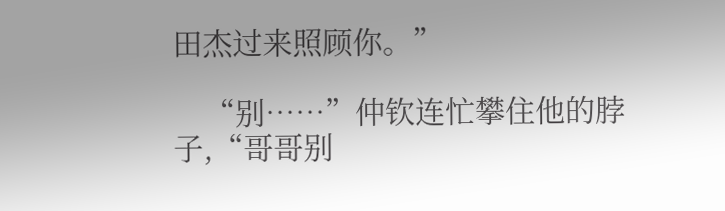田杰过来照顾你。”

    “别……”仲钦连忙攀住他的脖子,“哥哥别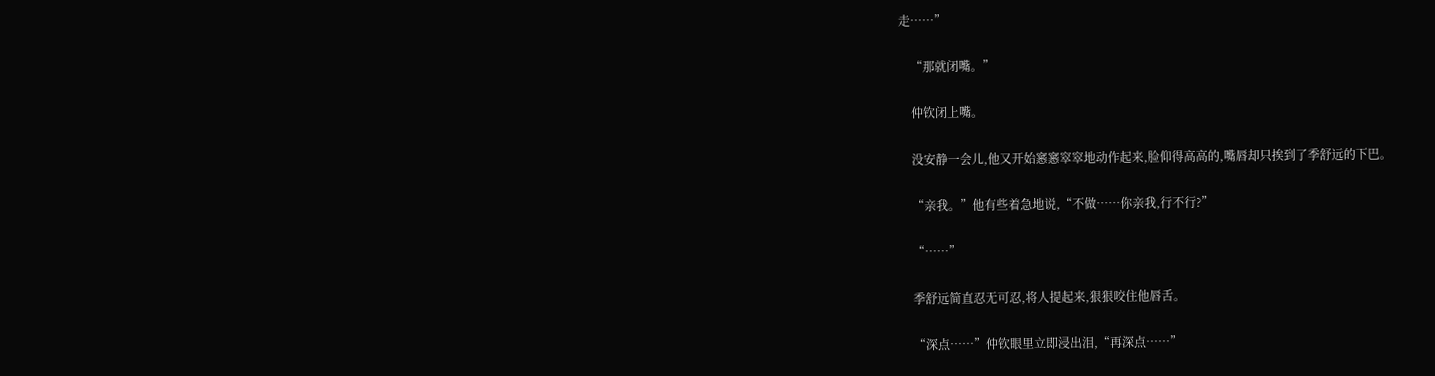走……”

    “那就闭嘴。”

    仲钦闭上嘴。

    没安静一会儿,他又开始窸窸窣窣地动作起来,脸仰得高高的,嘴唇却只挨到了季舒远的下巴。

    “亲我。”他有些着急地说,“不做……你亲我,行不行?”

    “……”

    季舒远简直忍无可忍,将人提起来,狠狠咬住他唇舌。

    “深点……”仲钦眼里立即浸出泪,“再深点……”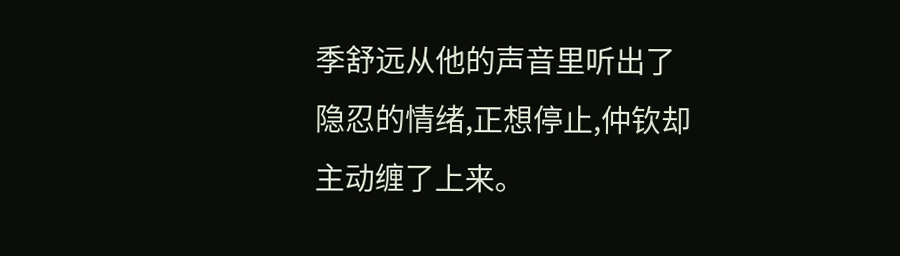季舒远从他的声音里听出了隐忍的情绪,正想停止,仲钦却主动缠了上来。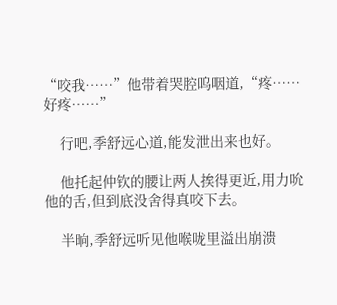“咬我……”他带着哭腔呜咽道,“疼……好疼……”

    行吧,季舒远心道,能发泄出来也好。

    他托起仲钦的腰让两人挨得更近,用力吮他的舌,但到底没舍得真咬下去。

    半晌,季舒远听见他喉咙里溢出崩溃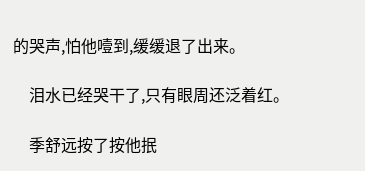的哭声,怕他噎到,缓缓退了出来。

    泪水已经哭干了,只有眼周还泛着红。

    季舒远按了按他抿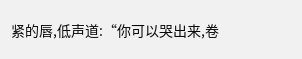紧的唇,低声道:“你可以哭出来,卷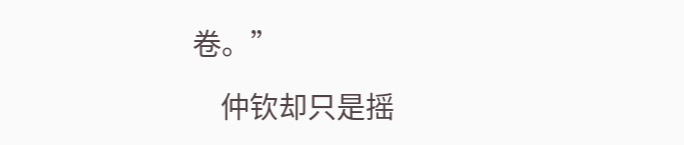卷。”

    仲钦却只是摇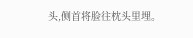头,侧首将脸往枕头里埋。